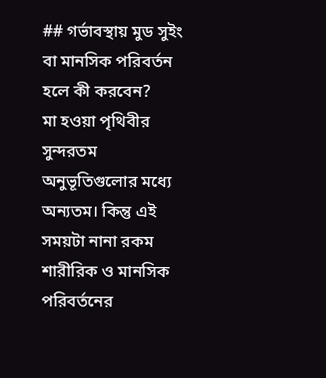## গর্ভাবস্থায় মুড সুইং বা মানসিক পরিবর্তন হলে কী করবেন?
মা হওয়া পৃথিবীর সুন্দরতম অনুভূতিগুলোর মধ্যে অন্যতম। কিন্তু এই সময়টা নানা রকম শারীরিক ও মানসিক পরিবর্তনের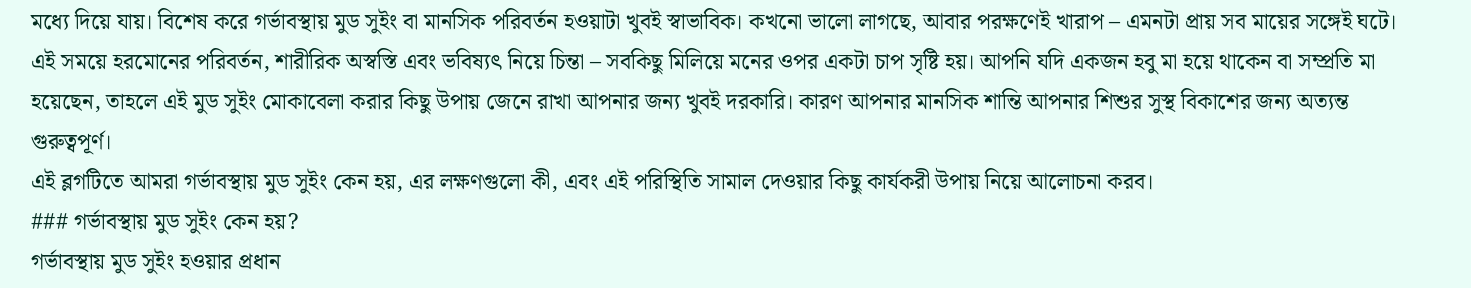মধ্যে দিয়ে যায়। বিশেষ করে গর্ভাবস্থায় মুড সুইং বা মানসিক পরিবর্তন হওয়াটা খুবই স্বাভাবিক। কখনো ভালো লাগছে, আবার পরক্ষণেই খারাপ – এমনটা প্রায় সব মায়ের সঙ্গেই ঘটে। এই সময়ে হরমোনের পরিবর্তন, শারীরিক অস্বস্তি এবং ভবিষ্যৎ নিয়ে চিন্তা – সবকিছু মিলিয়ে মনের ওপর একটা চাপ সৃষ্টি হয়। আপনি যদি একজন হবু মা হয়ে থাকেন বা সম্প্রতি মা হয়েছেন, তাহলে এই মুড সুইং মোকাবেলা করার কিছু উপায় জেনে রাখা আপনার জন্য খুবই দরকারি। কারণ আপনার মানসিক শান্তি আপনার শিশুর সুস্থ বিকাশের জন্য অত্যন্ত গুরুত্বপূর্ণ।
এই ব্লগটিতে আমরা গর্ভাবস্থায় মুড সুইং কেন হয়, এর লক্ষণগুলো কী, এবং এই পরিস্থিতি সামাল দেওয়ার কিছু কার্যকরী উপায় নিয়ে আলোচনা করব।
### গর্ভাবস্থায় মুড সুইং কেন হয়?
গর্ভাবস্থায় মুড সুইং হওয়ার প্রধান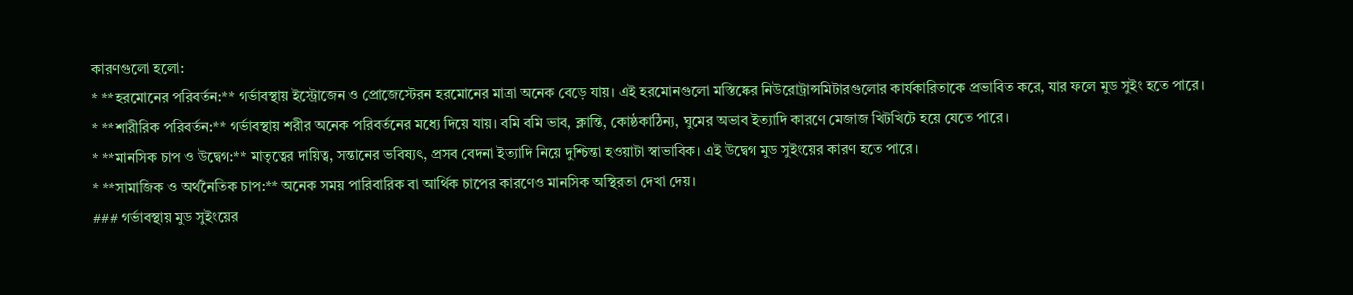কারণগুলো হলো:
* **হরমোনের পরিবর্তন:** গর্ভাবস্থায় ইস্ট্রোজেন ও প্রোজেস্টেরন হরমোনের মাত্রা অনেক বেড়ে যায়। এই হরমোনগুলো মস্তিষ্কের নিউরোট্রান্সমিটারগুলোর কার্যকারিতাকে প্রভাবিত করে, যার ফলে মুড সুইং হতে পারে।
* **শারীরিক পরিবর্তন:** গর্ভাবস্থায় শরীর অনেক পরিবর্তনের মধ্যে দিয়ে যায়। বমি বমি ভাব, ক্লান্তি, কোষ্ঠকাঠিন্য, ঘুমের অভাব ইত্যাদি কারণে মেজাজ খিটখিটে হয়ে যেতে পারে।
* **মানসিক চাপ ও উদ্বেগ:** মাতৃত্বের দায়িত্ব, সন্তানের ভবিষ্যৎ, প্রসব বেদনা ইত্যাদি নিয়ে দুশ্চিন্তা হওয়াটা স্বাভাবিক। এই উদ্বেগ মুড সুইংয়ের কারণ হতে পারে।
* **সামাজিক ও অর্থনৈতিক চাপ:** অনেক সময় পারিবারিক বা আর্থিক চাপের কারণেও মানসিক অস্থিরতা দেখা দেয়।
### গর্ভাবস্থায় মুড সুইংয়ের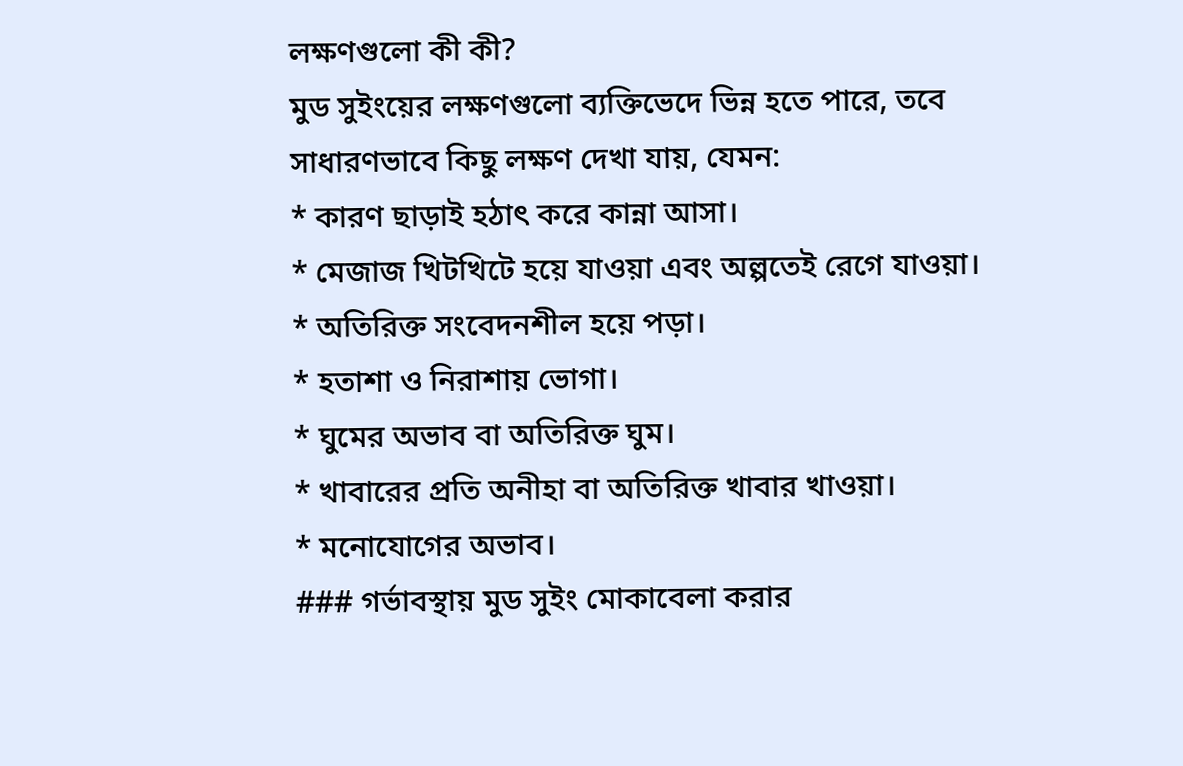লক্ষণগুলো কী কী?
মুড সুইংয়ের লক্ষণগুলো ব্যক্তিভেদে ভিন্ন হতে পারে, তবে সাধারণভাবে কিছু লক্ষণ দেখা যায়, যেমন:
* কারণ ছাড়াই হঠাৎ করে কান্না আসা।
* মেজাজ খিটখিটে হয়ে যাওয়া এবং অল্পতেই রেগে যাওয়া।
* অতিরিক্ত সংবেদনশীল হয়ে পড়া।
* হতাশা ও নিরাশায় ভোগা।
* ঘুমের অভাব বা অতিরিক্ত ঘুম।
* খাবারের প্রতি অনীহা বা অতিরিক্ত খাবার খাওয়া।
* মনোযোগের অভাব।
### গর্ভাবস্থায় মুড সুইং মোকাবেলা করার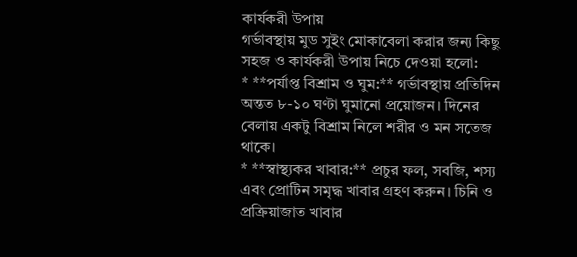কার্যকরী উপায়
গর্ভাবস্থায় মুড সুইং মোকাবেলা করার জন্য কিছু সহজ ও কার্যকরী উপায় নিচে দেওয়া হলো:
* **পর্যাপ্ত বিশ্রাম ও ঘুম:** গর্ভাবস্থায় প্রতিদিন অন্তত ৮-১০ ঘণ্টা ঘুমানো প্রয়োজন। দিনের বেলায় একটু বিশ্রাম নিলে শরীর ও মন সতেজ থাকে।
* **স্বাস্থ্যকর খাবার:** প্রচুর ফল, সবজি, শস্য এবং প্রোটিন সমৃদ্ধ খাবার গ্রহণ করুন। চিনি ও প্রক্রিয়াজাত খাবার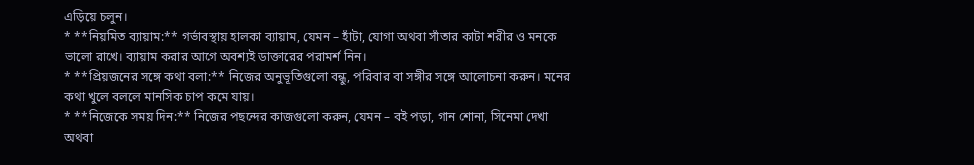এড়িয়ে চলুন।
* **নিয়মিত ব্যায়াম:** গর্ভাবস্থায় হালকা ব্যায়াম, যেমন – হাঁটা, যোগা অথবা সাঁতার কাটা শরীর ও মনকে ভালো রাখে। ব্যায়াম করার আগে অবশ্যই ডাক্তারের পরামর্শ নিন।
* **প্রিয়জনের সঙ্গে কথা বলা:** নিজের অনুভূতিগুলো বন্ধু, পরিবার বা সঙ্গীর সঙ্গে আলোচনা করুন। মনের কথা খুলে বললে মানসিক চাপ কমে যায়।
* **নিজেকে সময় দিন:** নিজের পছন্দের কাজগুলো করুন, যেমন – বই পড়া, গান শোনা, সিনেমা দেখা অথবা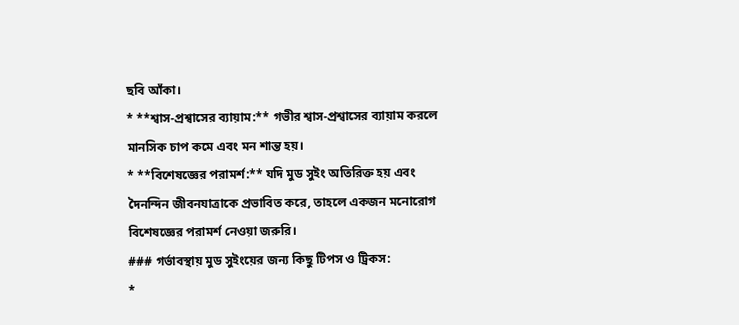ছবি আঁকা।
* **শ্বাস-প্রশ্বাসের ব্যায়াম:** গভীর শ্বাস-প্রশ্বাসের ব্যায়াম করলে মানসিক চাপ কমে এবং মন শান্ত হয়।
* **বিশেষজ্ঞের পরামর্শ:** যদি মুড সুইং অতিরিক্ত হয় এবং দৈনন্দিন জীবনযাত্রাকে প্রভাবিত করে, তাহলে একজন মনোরোগ বিশেষজ্ঞের পরামর্শ নেওয়া জরুরি।
### গর্ভাবস্থায় মুড সুইংয়ের জন্য কিছু টিপস ও ট্রিকস:
*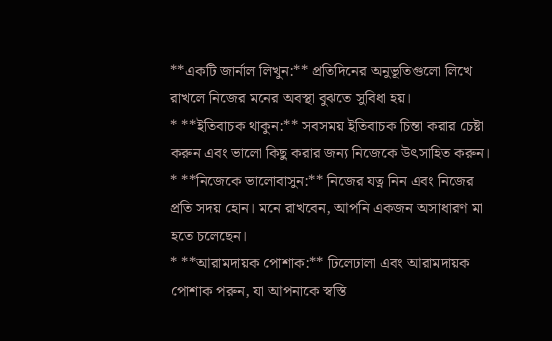**একটি জার্নাল লিখুন:** প্রতিদিনের অনুভূতিগুলো লিখে রাখলে নিজের মনের অবস্থা বুঝতে সুবিধা হয়।
* **ইতিবাচক থাকুন:** সবসময় ইতিবাচক চিন্তা করার চেষ্টা করুন এবং ভালো কিছু করার জন্য নিজেকে উৎসাহিত করুন।
* **নিজেকে ভালোবাসুন:** নিজের যত্ন নিন এবং নিজের প্রতি সদয় হোন। মনে রাখবেন, আপনি একজন অসাধারণ মা হতে চলেছেন।
* **আরামদায়ক পোশাক:** ঢিলেঢালা এবং আরামদায়ক পোশাক পরুন, যা আপনাকে স্বস্তি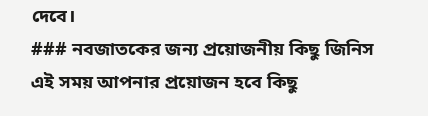দেবে।
### নবজাতকের জন্য প্রয়োজনীয় কিছু জিনিস
এই সময় আপনার প্রয়োজন হবে কিছু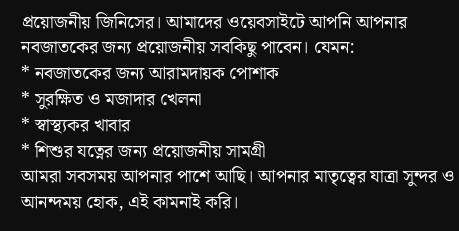প্রয়োজনীয় জিনিসের। আমাদের ওয়েবসাইটে আপনি আপনার নবজাতকের জন্য প্রয়োজনীয় সবকিছু পাবেন। যেমন:
* নবজাতকের জন্য আরামদায়ক পোশাক
* সুরক্ষিত ও মজাদার খেলনা
* স্বাস্থ্যকর খাবার
* শিশুর যত্নের জন্য প্রয়োজনীয় সামগ্রী
আমরা সবসময় আপনার পাশে আছি। আপনার মাতৃত্বের যাত্রা সুন্দর ও আনন্দময় হোক, এই কামনাই করি।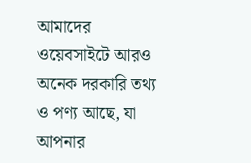আমাদের ওয়েবসাইটে আরও অনেক দরকারি তথ্য ও পণ্য আছে, যা আপনার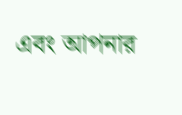এবং আপনার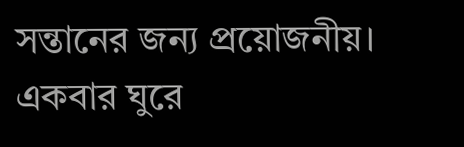সন্তানের জন্য প্রয়োজনীয়। একবার ঘুরে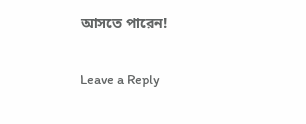আসতে পারেন!

Leave a Reply